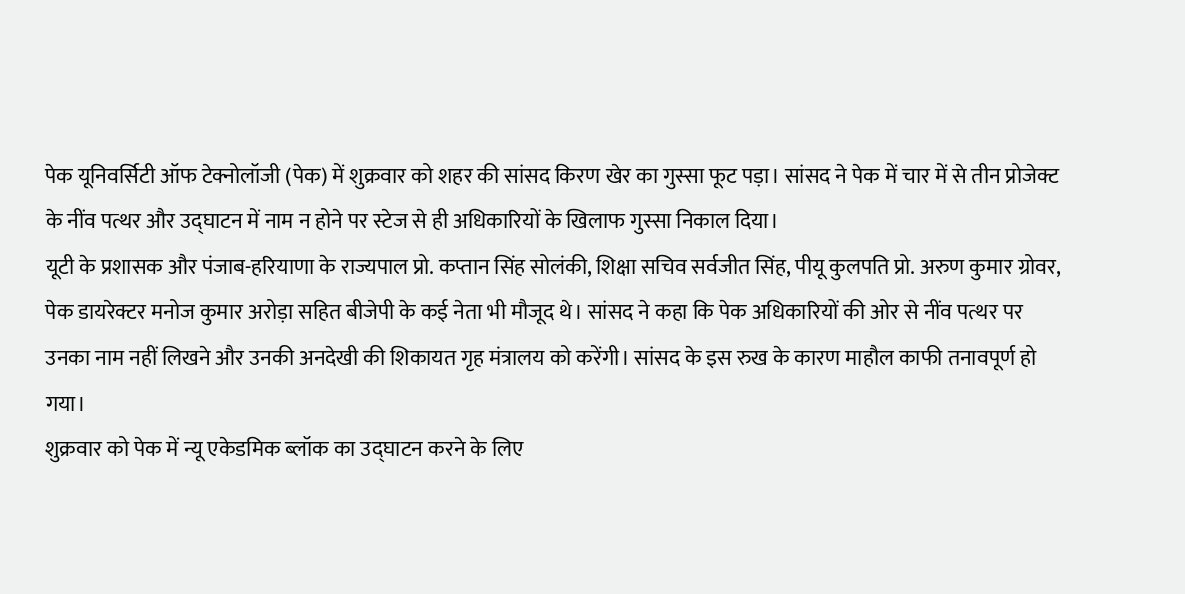पेक यूनिवर्सिटी ऑफ टेक्नोलॉजी (पेक) में शुक्रवार को शहर की सांसद किरण खेर का गुस्सा फूट पड़ा। सांसद ने पेक में चार में से तीन प्रोजेक्ट के नींव पत्थर और उद्घाटन में नाम न होने पर स्टेज से ही अधिकारियों के खिलाफ गुस्सा निकाल दिया।
यूटी के प्रशासक और पंजाब-हरियाणा के राज्यपाल प्रो. कप्तान सिंह सोलंकी, शिक्षा सचिव सर्वजीत सिंह, पीयू कुलपति प्रो. अरुण कुमार ग्रोवर, पेक डायरेक्टर मनोज कुमार अरोड़ा सहित बीजेपी के कई नेता भी मौजूद थे। सांसद ने कहा कि पेक अधिकारियों की ओर से नींव पत्थर पर उनका नाम नहीं लिखने और उनकी अनदेखी की शिकायत गृह मंत्रालय को करेंगी। सांसद के इस रुख के कारण माहौल काफी तनावपूर्ण हो गया।
शुक्रवार को पेक में न्यू एकेडमिक ब्लॉक का उद्घाटन करने के लिए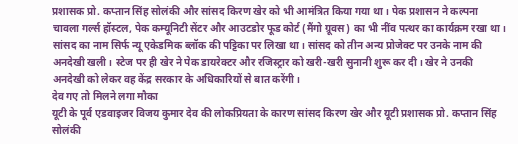प्रशासक प्रो. कप्तान सिंह सोलंकी और सांसद किरण खेर को भी आमंत्रित किया गया था। पेक प्रशासन ने कल्पना चावला गर्ल्स हॉस्टल, पेक कम्यूनिटी सेंटर और आउटडोर फूड कोर्ट (मैंगो ग्रूवस) का भी नींव पत्थर का कार्यक्रम रखा था। सांसद का नाम सिर्फ न्यू एकेडमिक ब्लॉक की पट्टिका पर लिखा था। सांसद को तीन अन्य प्रोजेक्ट पर उनके नाम की अनदेखी खली। स्टेज पर ही खेर ने पेक डायरेक्टर और रजिस्ट्रार को खरी-खरी सुनानी शुरू कर दी। खेर ने उनकी अनदेखी को लेकर वह केंद्र सरकार के अधिकारियों से बात करेंगी।
देव गए तो मिलने लगा मौका
यूटी के पूर्व एडवाइजर विजय कुमार देव की लोकप्रियता के कारण सांसद किरण खेर और यूटी प्रशासक प्रो. कप्तान सिंह सोलंकी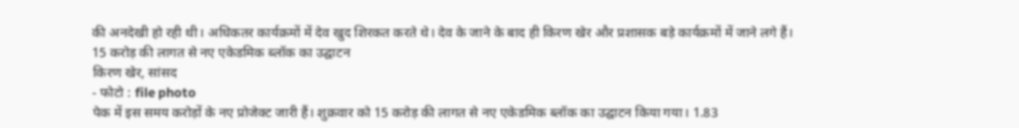की अनदेखी हो रही थी। अधिकतर कार्यक्रमों में देव खुद शिरकत करते थे। देव के जाने के बाद ही किरण खेर और प्रशासक बड़े कार्यक्रमों में जाने लगे हैं।
15 करोड़ की लागत से नए एकेडमिक ब्लॉक का उद्घाटन
किरण खेर, सांसद
- फोटो : file photo
पेक में इस समय करोड़ों के नए प्रोजेक्ट जारी हैं। शुक्रवार को 15 करोड़ की लागत से नए एकेडमिक ब्लॉक का उद्घाटन किया गया। 1.83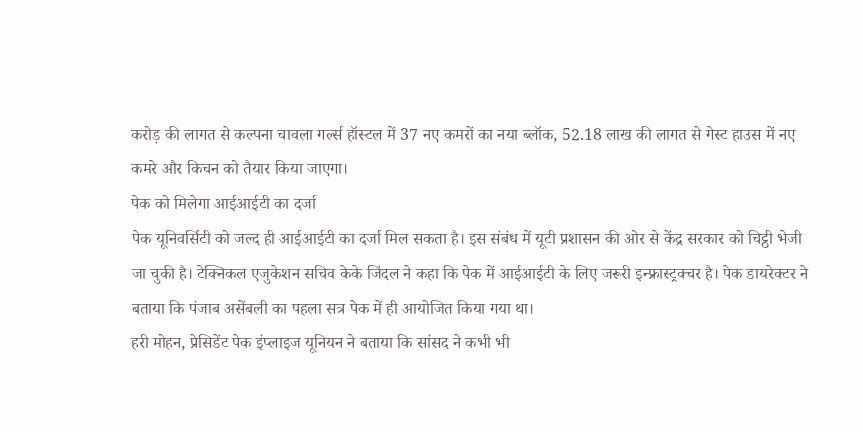करोड़ की लागत से कल्पना चावला गर्ल्स हॉस्टल में 37 नए कमरों का नया ब्लॉक, 52.18 लाख की लागत से गेस्ट हाउस में नए कमरे और किचन को तैयार किया जाएगा।
पेक को मिलेगा आईआईटी का दर्जा
पेक यूनिवर्सिटी को जल्द ही आईआईटी का दर्जा मिल सकता है। इस संबंध में यूटी प्रशासन की ओर से केंद्र सरकार को चिट्ठी भेजी जा चुकी है। टेक्निकल एजुकेशन सचिव केके जिंदल ने कहा कि पेक में आईआईटी के लिए जरूरी इन्फ्रास्ट्रक्चर है। पेक डायरेक्टर ने बताया कि पंजाब असेंबली का पहला सत्र पेक में ही आयोजित किया गया था।
हरी मोहन, प्रेसिडेंट पेक इंप्लाइज यूनियन ने बताया कि सांसद ने कभी भी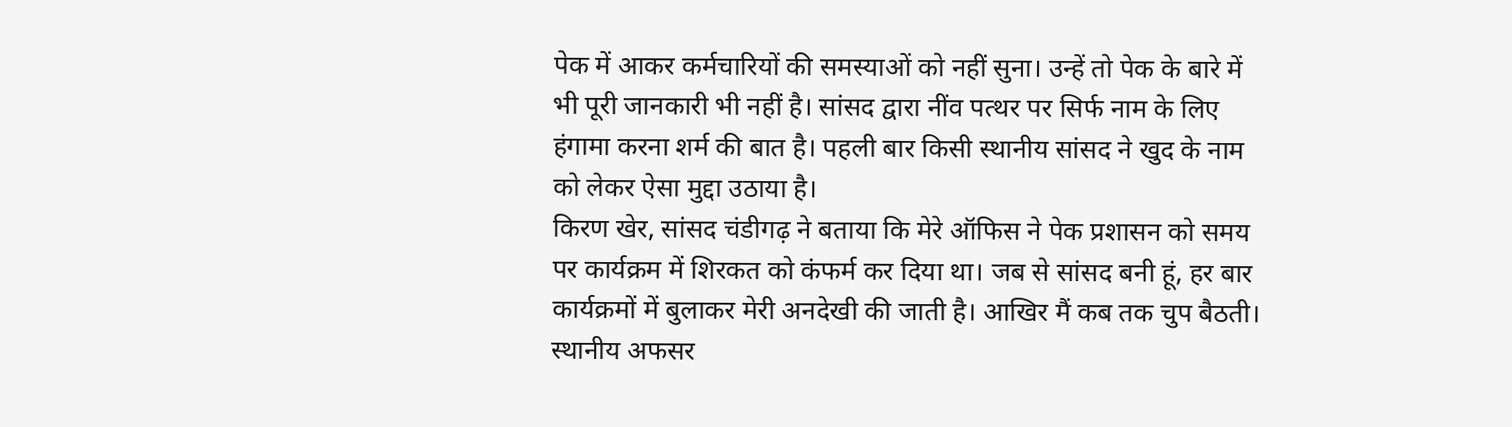पेक में आकर कर्मचारियों की समस्याओं को नहीं सुना। उन्हें तो पेक के बारे में भी पूरी जानकारी भी नहीं है। सांसद द्वारा नींव पत्थर पर सिर्फ नाम के लिए हंगामा करना शर्म की बात है। पहली बार किसी स्थानीय सांसद ने खुद के नाम को लेकर ऐसा मुद्दा उठाया है।
किरण खेर, सांसद चंडीगढ़ ने बताया कि मेरे ऑफिस ने पेक प्रशासन को समय पर कार्यक्रम में शिरकत को कंफर्म कर दिया था। जब से सांसद बनी हूं, हर बार कार्यक्रमों में बुलाकर मेरी अनदेखी की जाती है। आखिर मैं कब तक चुप बैठती। स्थानीय अफसर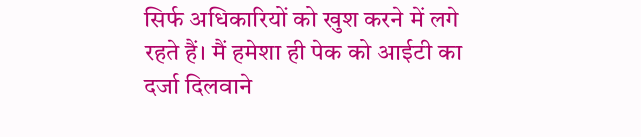सिर्फ अधिकारियों को खुश करने में लगे रहते हैं। मैं हमेशा ही पेक को आईटी का दर्जा दिलवाने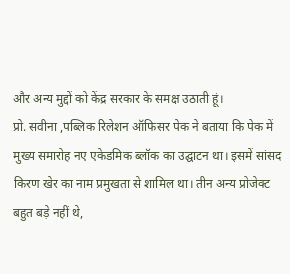और अन्य मुद्दों को केंद्र सरकार के समक्ष उठाती हूं।
प्रो. सवीना ,पब्लिक रिलेशन ऑफिसर पेक ने बताया कि पेक में मुख्य समारोह नए एकेडमिक ब्लॉक का उद्घाटन था। इसमें सांसद किरण खेर का नाम प्रमुखता से शामिल था। तीन अन्य प्रोजेक्ट बहुत बड़े नहीं थे,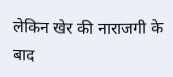लेकिन खेर की नाराजगी के बाद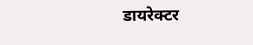डायरेक्टर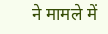ने मामले में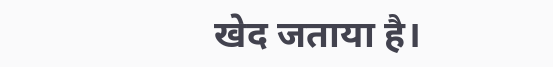खेद जताया है।